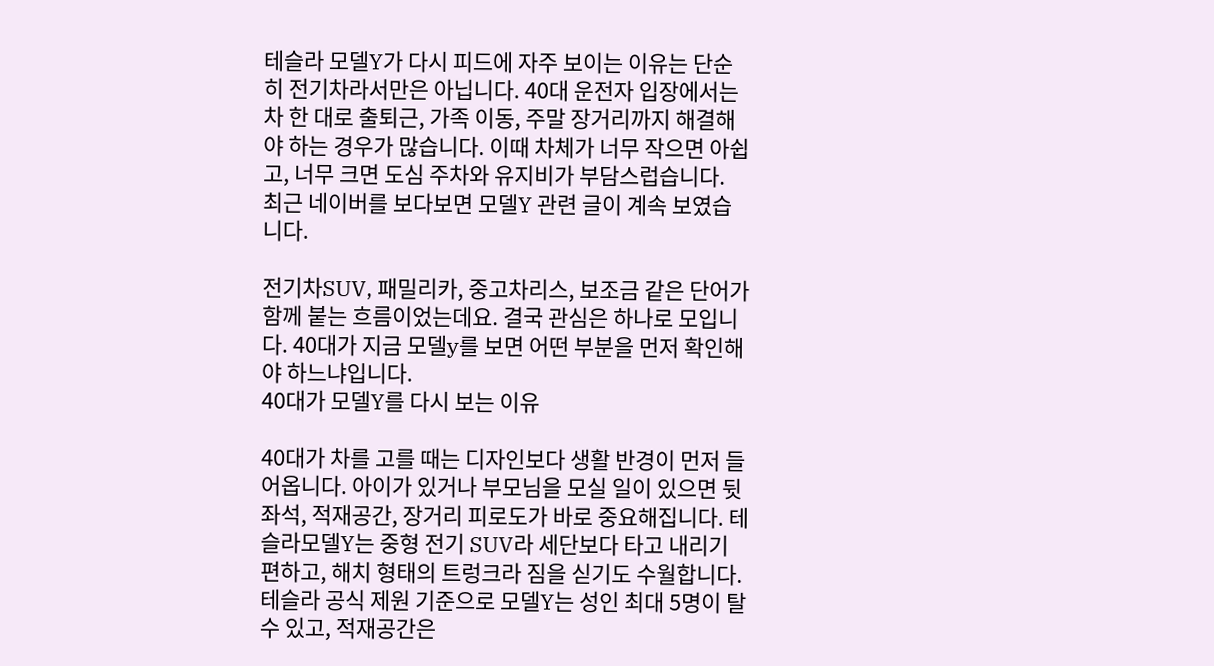테슬라 모델Y가 다시 피드에 자주 보이는 이유는 단순히 전기차라서만은 아닙니다. 40대 운전자 입장에서는 차 한 대로 출퇴근, 가족 이동, 주말 장거리까지 해결해야 하는 경우가 많습니다. 이때 차체가 너무 작으면 아쉽고, 너무 크면 도심 주차와 유지비가 부담스럽습니다.
최근 네이버를 보다보면 모델Y 관련 글이 계속 보였습니다.

전기차SUV, 패밀리카, 중고차리스, 보조금 같은 단어가 함께 붙는 흐름이었는데요. 결국 관심은 하나로 모입니다. 40대가 지금 모델y를 보면 어떤 부분을 먼저 확인해야 하느냐입니다.
40대가 모델Y를 다시 보는 이유

40대가 차를 고를 때는 디자인보다 생활 반경이 먼저 들어옵니다. 아이가 있거나 부모님을 모실 일이 있으면 뒷좌석, 적재공간, 장거리 피로도가 바로 중요해집니다. 테슬라모델Y는 중형 전기 SUV라 세단보다 타고 내리기 편하고, 해치 형태의 트렁크라 짐을 싣기도 수월합니다.
테슬라 공식 제원 기준으로 모델Y는 성인 최대 5명이 탈 수 있고, 적재공간은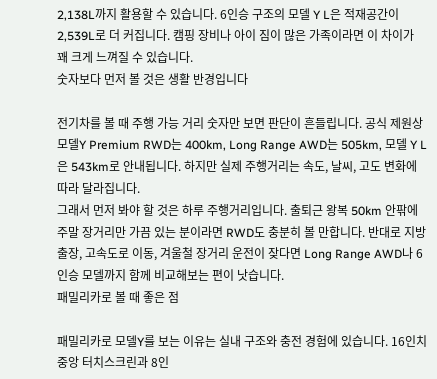2,138L까지 활용할 수 있습니다. 6인승 구조의 모델 Y L은 적재공간이 2,539L로 더 커집니다. 캠핑 장비나 아이 짐이 많은 가족이라면 이 차이가 꽤 크게 느껴질 수 있습니다.
숫자보다 먼저 볼 것은 생활 반경입니다

전기차를 볼 때 주행 가능 거리 숫자만 보면 판단이 흔들립니다. 공식 제원상 모델Y Premium RWD는 400km, Long Range AWD는 505km, 모델 Y L은 543km로 안내됩니다. 하지만 실제 주행거리는 속도, 날씨, 고도 변화에 따라 달라집니다.
그래서 먼저 봐야 할 것은 하루 주행거리입니다. 출퇴근 왕복 50km 안팎에 주말 장거리만 가끔 있는 분이라면 RWD도 충분히 볼 만합니다. 반대로 지방 출장, 고속도로 이동, 겨울철 장거리 운전이 잦다면 Long Range AWD나 6인승 모델까지 함께 비교해보는 편이 낫습니다.
패밀리카로 볼 때 좋은 점

패밀리카로 모델Y를 보는 이유는 실내 구조와 충전 경험에 있습니다. 16인치 중앙 터치스크린과 8인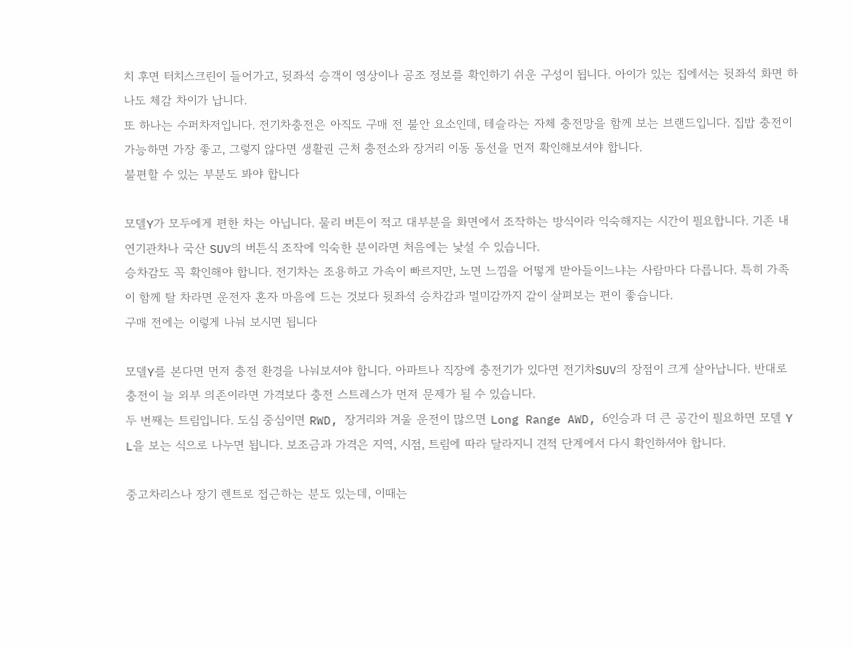치 후면 터치스크린이 들어가고, 뒷좌석 승객이 영상이나 공조 정보를 확인하기 쉬운 구성이 됩니다. 아이가 있는 집에서는 뒷좌석 화면 하나도 체감 차이가 납니다.
또 하나는 수퍼차저입니다. 전기차충전은 아직도 구매 전 불안 요소인데, 테슬라는 자체 충전망을 함께 보는 브랜드입니다. 집밥 충전이 가능하면 가장 좋고, 그렇지 않다면 생활권 근처 충전소와 장거리 이동 동선을 먼저 확인해보셔야 합니다.
불편할 수 있는 부분도 봐야 합니다

모델Y가 모두에게 편한 차는 아닙니다. 물리 버튼이 적고 대부분을 화면에서 조작하는 방식이라 익숙해지는 시간이 필요합니다. 기존 내연기관차나 국산 SUV의 버튼식 조작에 익숙한 분이라면 처음에는 낯설 수 있습니다.
승차감도 꼭 확인해야 합니다. 전기차는 조용하고 가속이 빠르지만, 노면 느낌을 어떻게 받아들이느냐는 사람마다 다릅니다. 특히 가족이 함께 탈 차라면 운전자 혼자 마음에 드는 것보다 뒷좌석 승차감과 멀미감까지 같이 살펴보는 편이 좋습니다.
구매 전에는 이렇게 나눠 보시면 됩니다

모델Y를 본다면 먼저 충전 환경을 나눠보셔야 합니다. 아파트나 직장에 충전기가 있다면 전기차SUV의 장점이 크게 살아납니다. 반대로 충전이 늘 외부 의존이라면 가격보다 충전 스트레스가 먼저 문제가 될 수 있습니다.
두 번째는 트림입니다. 도심 중심이면 RWD, 장거리와 겨울 운전이 많으면 Long Range AWD, 6인승과 더 큰 공간이 필요하면 모델 Y L을 보는 식으로 나누면 됩니다. 보조금과 가격은 지역, 시점, 트림에 따라 달라지니 견적 단계에서 다시 확인하셔야 합니다.

중고차리스나 장기 렌트로 접근하는 분도 있는데, 이때는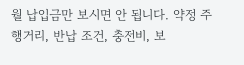월 납입금만 보시면 안 됩니다. 약정 주행거리, 반납 조건, 충전비, 보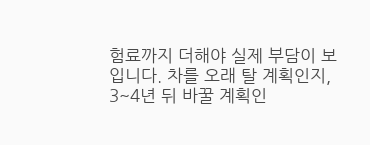험료까지 더해야 실제 부담이 보입니다. 차를 오래 탈 계획인지, 3~4년 뒤 바꿀 계획인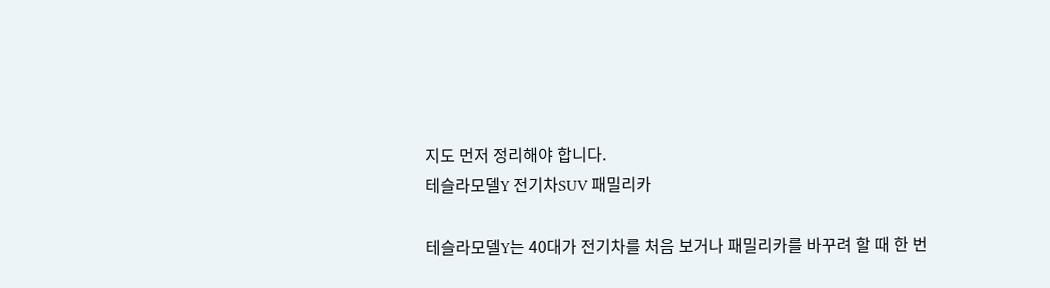지도 먼저 정리해야 합니다.
테슬라모델Y 전기차SUV 패밀리카

테슬라모델Y는 40대가 전기차를 처음 보거나 패밀리카를 바꾸려 할 때 한 번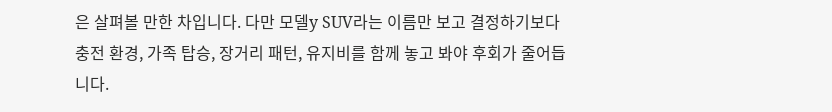은 살펴볼 만한 차입니다. 다만 모델y SUV라는 이름만 보고 결정하기보다 충전 환경, 가족 탑승, 장거리 패턴, 유지비를 함께 놓고 봐야 후회가 줄어듭니다.